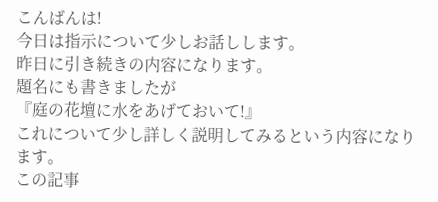こんばんは!
今日は指示について少しお話しします。
昨日に引き続きの内容になります。
題名にも書きましたが
『庭の花壇に水をあげておいて!』
これについて少し詳しく説明してみるという内容になります。
この記事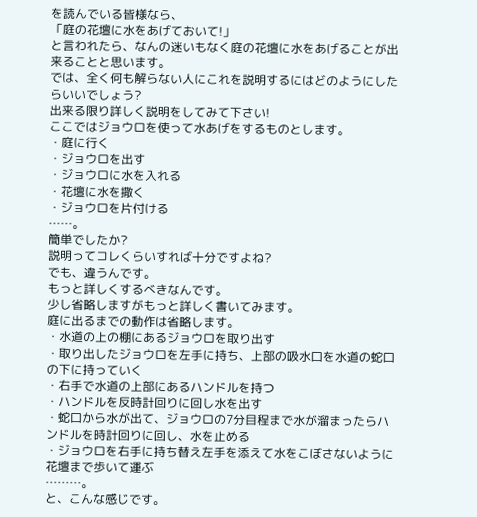を読んでいる皆様なら、
「庭の花壇に水をあげておいて!」
と言われたら、なんの迷いもなく庭の花壇に水をあげることが出来ることと思います。
では、全く何も解らない人にこれを説明するにはどのようにしたらいいでしょう?
出来る限り詳しく説明をしてみて下さい!
ここではジョウロを使って水あげをするものとします。
・庭に行く
・ジョウロを出す
・ジョウロに水を入れる
・花壇に水を撒く
・ジョウロを片付ける
……。
簡単でしたか?
説明ってコレくらいすれば十分ですよね?
でも、違うんです。
もっと詳しくするべきなんです。
少し省略しますがもっと詳しく書いてみます。
庭に出るまでの動作は省略します。
・水道の上の棚にあるジョウロを取り出す
・取り出したジョウロを左手に持ち、上部の吸水口を水道の蛇口の下に持っていく
・右手で水道の上部にあるハンドルを持つ
・ハンドルを反時計回りに回し水を出す
・蛇口から水が出て、ジョウロの7分目程まで水が溜まったらハンドルを時計回りに回し、水を止める
・ジョウロを右手に持ち替え左手を添えて水をこぼさないように花壇まで歩いて運ぶ
………。
と、こんな感じです。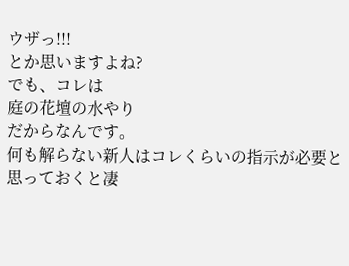ウザっ!!!
とか思いますよね?
でも、コレは
庭の花壇の水やり
だからなんです。
何も解らない新人はコレくらいの指示が必要と思っておくと凄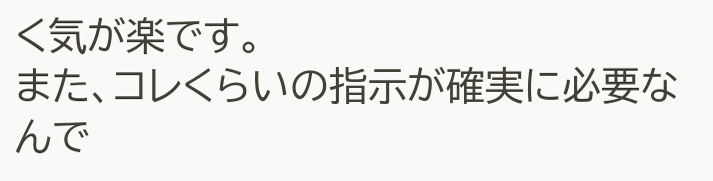く気が楽です。
また、コレくらいの指示が確実に必要なんで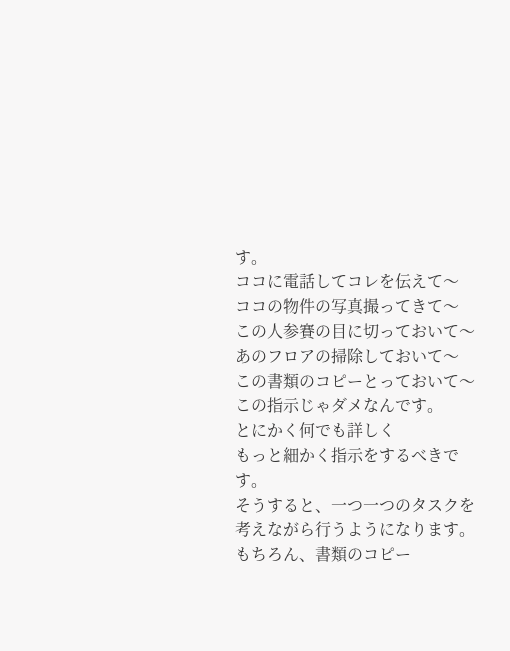す。
ココに電話してコレを伝えて〜
ココの物件の写真撮ってきて〜
この人参賽の目に切っておいて〜
あのフロアの掃除しておいて〜
この書類のコピーとっておいて〜
この指示じゃダメなんです。
とにかく何でも詳しく
もっと細かく指示をするべきです。
そうすると、一つ一つのタスクを考えながら行うようになります。
もちろん、書類のコピー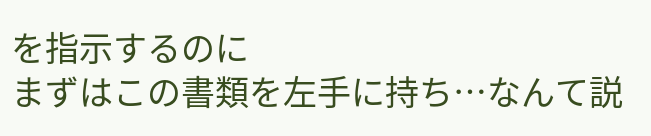を指示するのに
まずはこの書類を左手に持ち…なんて説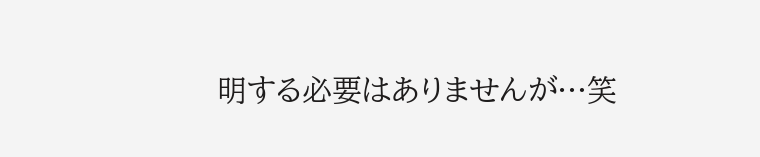明する必要はありませんが…笑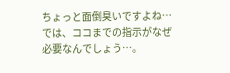ちょっと面倒臭いですよね…
では、ココまでの指示がなぜ必要なんでしょう…。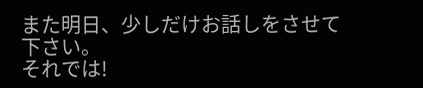また明日、少しだけお話しをさせて下さい。
それでは!